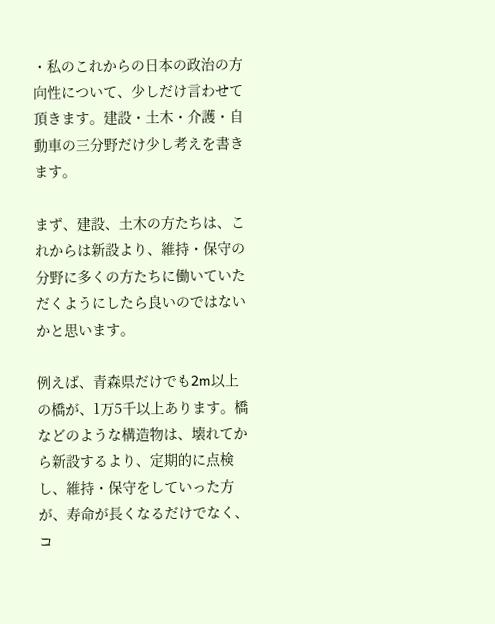・私のこれからの日本の政治の方向性について、少しだけ言わせて頂きます。建設・土木・介護・自動車の三分野だけ少し考えを書きます。

まず、建設、土木の方たちは、これからは新設より、維持・保守の分野に多くの方たちに働いていただくようにしたら良いのではないかと思います。

例えば、青森県だけでも2m以上の橋が、1万5千以上あります。橋などのような構造物は、壊れてから新設するより、定期的に点検し、維持・保守をしていった方が、寿命が長くなるだけでなく、コ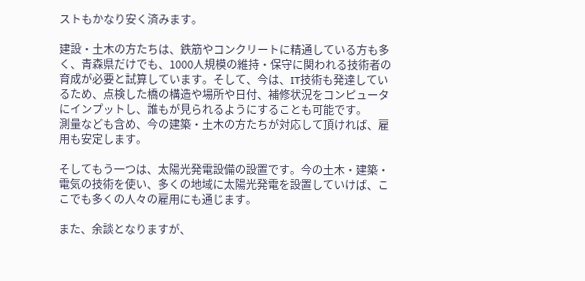ストもかなり安く済みます。

建設・土木の方たちは、鉄筋やコンクリートに精通している方も多く、青森県だけでも、1000人規模の維持・保守に関われる技術者の育成が必要と試算しています。そして、今は、IT技術も発達しているため、点検した橋の構造や場所や日付、補修状況をコンピュータにインプットし、誰もが見られるようにすることも可能です。
測量なども含め、今の建築・土木の方たちが対応して頂ければ、雇用も安定します。

そしてもう一つは、太陽光発電設備の設置です。今の土木・建築・電気の技術を使い、多くの地域に太陽光発電を設置していけば、ここでも多くの人々の雇用にも通じます。

また、余談となりますが、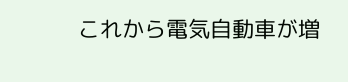これから電気自動車が増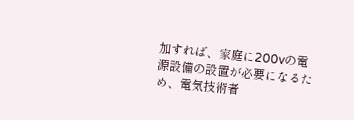加すれば、家庭に200vの電源設備の設置が必要になるため、電気技術者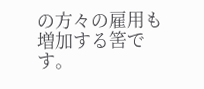の方々の雇用も増加する筈です。